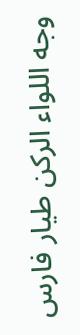وجه اللواء الركن طيار فارس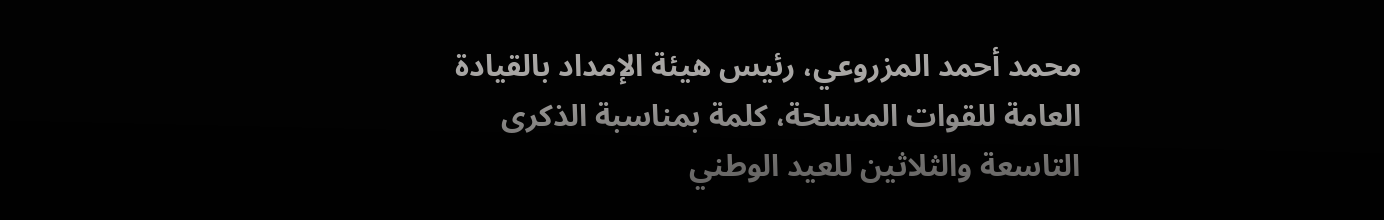محمد أحمد المزروعي، رئيس هيئة الإمداد بالقيادة العامة للقوات المسلحة، كلمة بمناسبة الذكرى التاسعة والثلاثين للعيد الوطني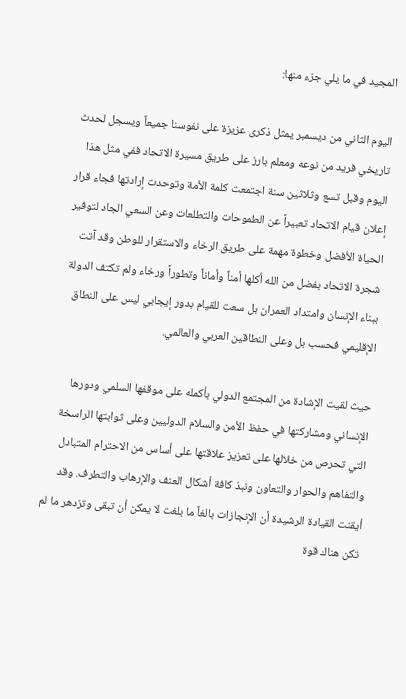المجيد في ما يلي جزء منها:

اليوم الثاني من ديسمبر يمثل ذكرى عزيزة على نفوسنا جميعاً ويسجل لحدث تاريخي فريد من نوعه ومعلم بارز على طريق مسيرة الاتحاد ففي مثل هذا اليوم وقبل تسع وثلاثين سنة اجتمعت كلمة الأمة وتوحدت إرادتها فجاء قرار إعلان قيام الاتحاد تعبيراً عن الطموحات والتطلعات وعن السعي الجاد لتوفير الحياة الأفضل وخطوة مهمة على طريق الرخاء والاستقرار للوطن وقد آتت شجرة الاتحاد بفضل من الله أكلها أمناً وأماناً وتطوراً ورخاء ولم تكتف الدولة ببناء الإنسان وامتداد العمران بل سعت للقيام بدور إيجابي ليس على النطاق الإقليمي فحسب بل وعلى النطاقين العربي والعالمي.

حيث لقيت الإشادة من المجتمع الدولي بأكمله على موقفها السلمي ودورها الإنساني ومشاركتها في حفظ الأمن والسلام الدوليين وعلى ثوابتها الراسخة التي تحرص من خلالها على تعزيز علاقتها على أساس من الاحترام المتبادل والتفاهم والحوار والتعاون ونبذ كافة أشكال العنف والإرهاب والتطرف. وقد أيقنت القيادة الرشيدة أن الإنجازات بالغاً ما بلغت لا يمكن أن تبقى وتزدهر ما لم تكن هناك قوة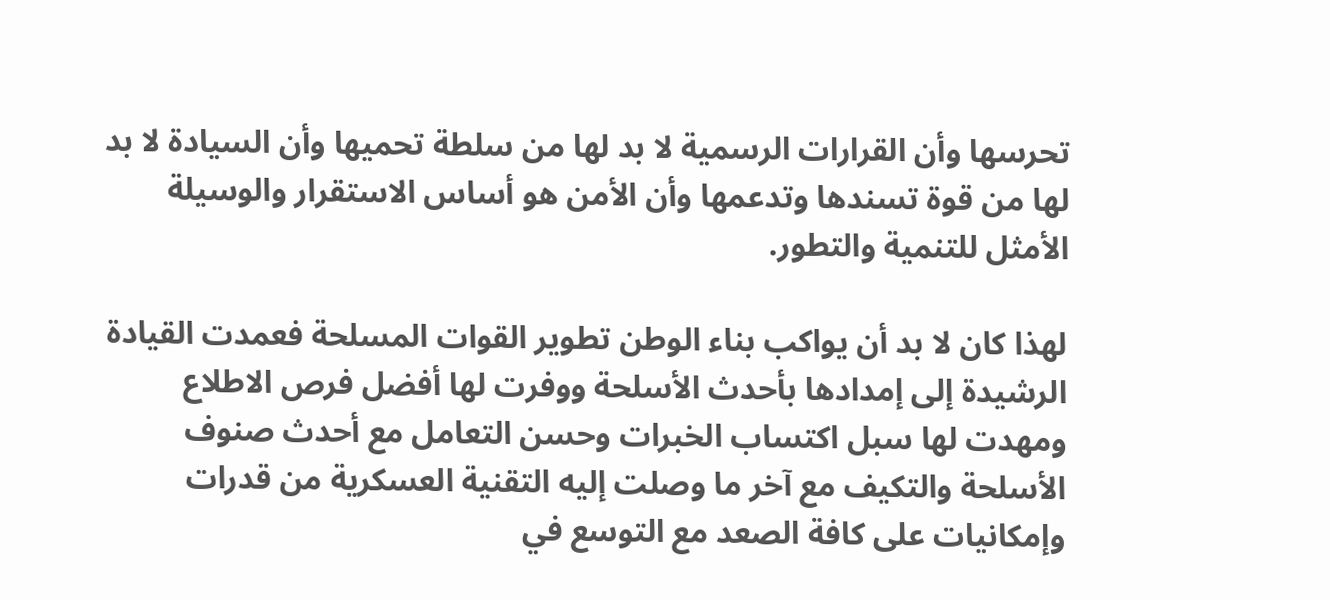تحرسها وأن القرارات الرسمية لا بد لها من سلطة تحميها وأن السيادة لا بد لها من قوة تسندها وتدعمها وأن الأمن هو أساس الاستقرار والوسيلة الأمثل للتنمية والتطور.

لهذا كان لا بد أن يواكب بناء الوطن تطوير القوات المسلحة فعمدت القيادة الرشيدة إلى إمدادها بأحدث الأسلحة ووفرت لها أفضل فرص الاطلاع ومهدت لها سبل اكتساب الخبرات وحسن التعامل مع أحدث صنوف الأسلحة والتكيف مع آخر ما وصلت إليه التقنية العسكرية من قدرات وإمكانيات على كافة الصعد مع التوسع في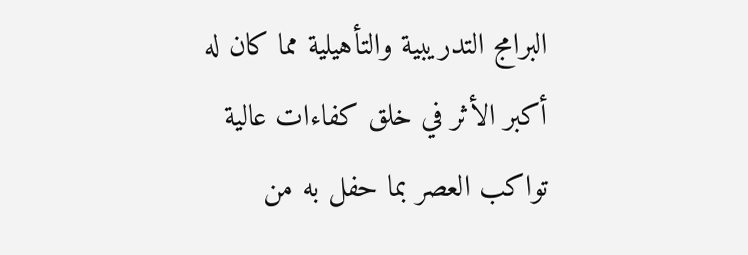البرامج التدريبية والتأهيلية مما كان له أكبر الأثر في خلق كفاءات عالية تواكب العصر بما حفل به من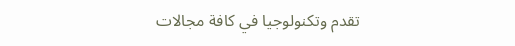تقدم وتكنولوجيا في كافة مجالات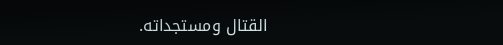القتال ومستجداته.